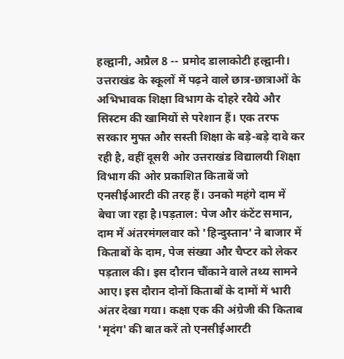हल्द्वानी, अप्रैल 8 -- प्रमोद डालाकोटी हल्द्वानी। उत्तराखंड के स्कूलों में पढ़ने वाले छात्र-छात्राओं के अभिभावक शिक्षा विभाग के दोहरे रवैये और सिस्टम की खामियों से परेशान हैं। एक तरफ सरकार मुफ्त और सस्ती शिक्षा के बड़े-बड़े दावे कर रही है, वहीं दूसरी ओर उत्तराखंड विद्यालयी शिक्षा विभाग की ओर प्रकाशित किताबें जो एनसीईआरटी की तरह हैं। उनको महंगे दाम में बेचा जा रहा है।पड़ताल: पेज और कंटेंट समान, दाम में अंतरमंगलवार को 'हिन्दुस्तान' ने बाजार में किताबों के दाम, पेज संख्या और चैप्टर को लेकर पड़ताल की। इस दौरान चौंकाने वाले तथ्य सामने आए। इस दौरान दोनों किताबों के दामों में भारी अंतर देखा गया। कक्षा एक की अंग्रेजी की किताब 'मृदंग' की बात करें तो एनसीईआरटी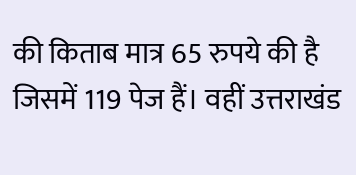की किताब मात्र 65 रुपये की है जिसमें 119 पेज हैं। वहीं उत्तराखंड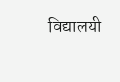विद्यालयी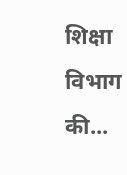शिक्षा विभाग की...